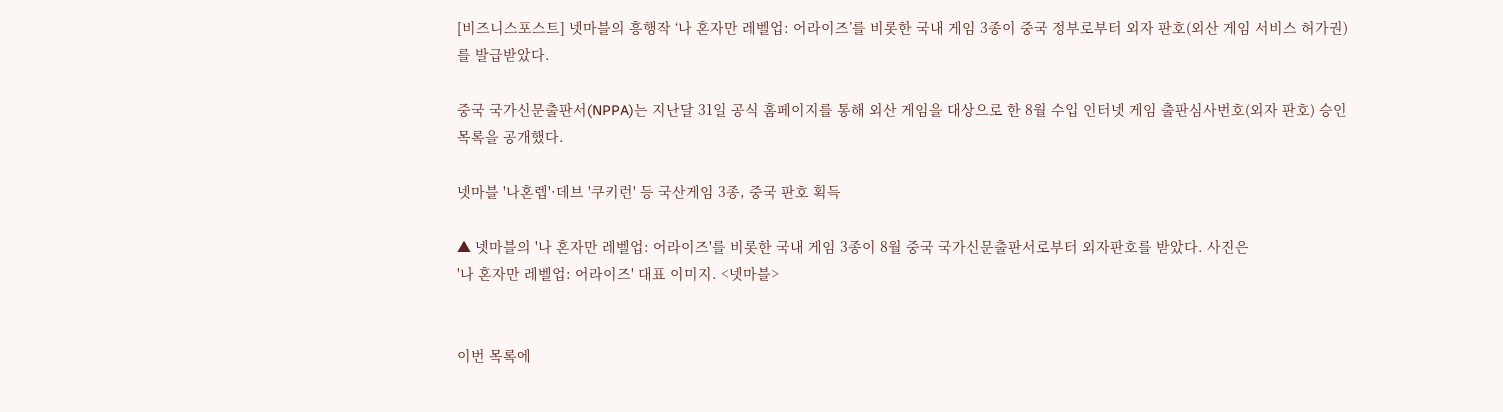[비즈니스포스트] 넷마블의 흥행작 ‘나 혼자만 레벨업: 어라이즈’를 비롯한 국내 게임 3종이 중국 정부로부터 외자 판호(외산 게임 서비스 허가권)를 발급받았다.

중국 국가신문출판서(NPPA)는 지난달 31일 공식 홈페이지를 통해 외산 게임을 대상으로 한 8월 수입 인터넷 게임 출판심사번호(외자 판호) 승인 목록을 공개했다.

넷마블 '나혼렙'·데브 '쿠키런' 등 국산게임 3종, 중국 판호 획득

▲ 넷마블의 '나 혼자만 레벨업: 어라이즈'를 비롯한 국내 게임 3종이 8월 중국 국가신문출판서로부터 외자판호를 받았다. 사진은
'나 혼자만 레벨업: 어라이즈' 대표 이미지. <넷마블>


이번 목록에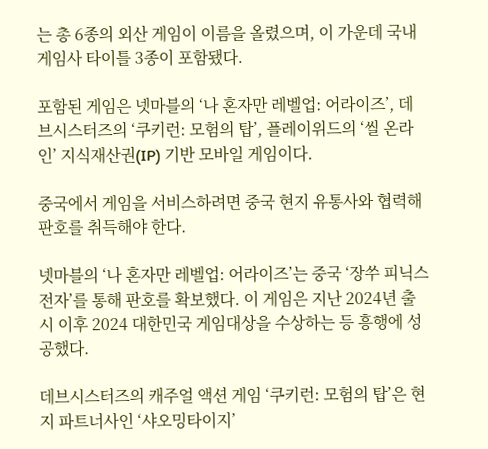는 총 6종의 외산 게임이 이름을 올렸으며, 이 가운데 국내 게임사 타이틀 3종이 포함됐다.

포함된 게임은 넷마블의 ‘나 혼자만 레벨업: 어라이즈’, 데브시스터즈의 ‘쿠키런: 모험의 탑’, 플레이위드의 ‘씰 온라인’ 지식재산권(IP) 기반 모바일 게임이다.

중국에서 게임을 서비스하려면 중국 현지 유통사와 협력해 판호를 취득해야 한다.

넷마블의 ‘나 혼자만 레벨업: 어라이즈’는 중국 ‘장쑤 피닉스 전자’를 통해 판호를 확보했다. 이 게임은 지난 2024년 출시 이후 2024 대한민국 게임대상을 수상하는 등 흥행에 성공했다.

데브시스터즈의 캐주얼 액션 게임 ‘쿠키런: 모험의 탑’은 현지 파트너사인 ‘샤오밍타이지’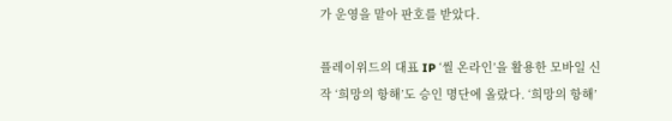가 운영을 맡아 판호를 받았다.

플레이위드의 대표 IP ‘씰 온라인’을 활용한 모바일 신작 ‘희망의 항해’도 승인 명단에 올랐다. ‘희망의 항해’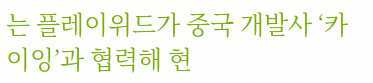는 플레이위드가 중국 개발사 ‘카이잉’과 협력해 현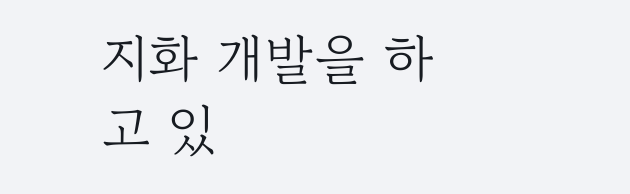지화 개발을 하고 있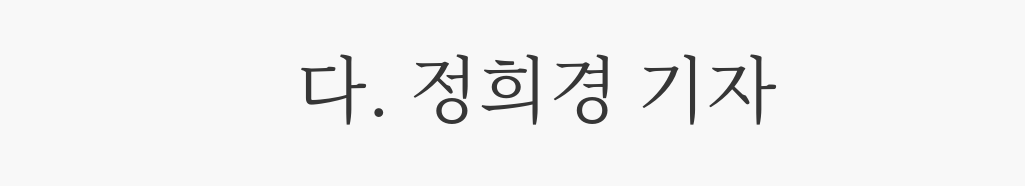다. 정희경 기자